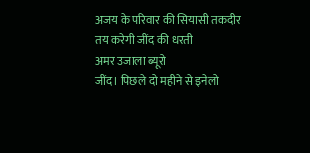अजय के परिवार की सियासी तकदीर तय करेगी जींद की धरती
अमर उजाला ब्यूरो
जींद। पिछले दो महीने से इनेलो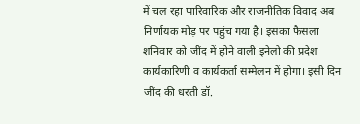में चल रहा पारिवारिक और राजनीतिक विवाद अब निर्णायक मोड़ पर पहुंच गया है। इसका फैसला शनिवार को जींद में होने वाली इनेलो की प्रदेश कार्यकारिणी व कार्यकर्ता सम्मेलन में होगा। इसी दिन जींद की धरती डॉ.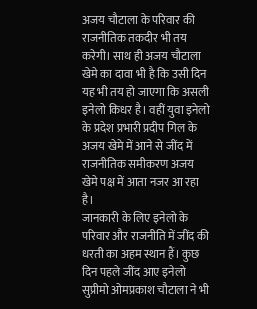अजय चौटाला के परिवार की राजनीतिक तकदीर भी तय करेगी। साथ ही अजय चौटाला खेमे का दावा भी है कि उसी दिन यह भी तय हो जाएगा कि असली इनेलो किधर है। वहीं युवा इनेलो के प्रदेश प्रभारी प्रदीप गिल के अजय खेमे में आने से जींद में राजनीतिक समीकरण अजय खेमे पक्ष में आता नजर आ रहा है।
जानकारी के लिए इनेलो के परिवार और राजनीति में जींद की धरती का अहम स्थान हैं। कुछ दिन पहले जींद आए इनेलो सुप्रीमो ओमप्रकाश चौटाला ने भी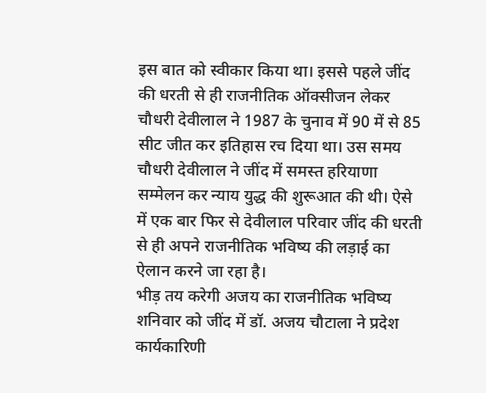इस बात को स्वीकार किया था। इससे पहले जींद की धरती से ही राजनीतिक ऑक्सीजन लेकर चौधरी देवीलाल ने 1987 के चुनाव में 90 में से 85 सीट जीत कर इतिहास रच दिया था। उस समय चौधरी देवीलाल ने जींद में समस्त हरियाणा सम्मेलन कर न्याय युद्ध की शुरूआत की थी। ऐसे में एक बार फिर से देवीलाल परिवार जींद की धरती से ही अपने राजनीतिक भविष्य की लड़ाई का ऐलान करने जा रहा है।
भीड़ तय करेगी अजय का राजनीतिक भविष्य
शनिवार को जींद में डॉ. अजय चौटाला ने प्रदेश कार्यकारिणी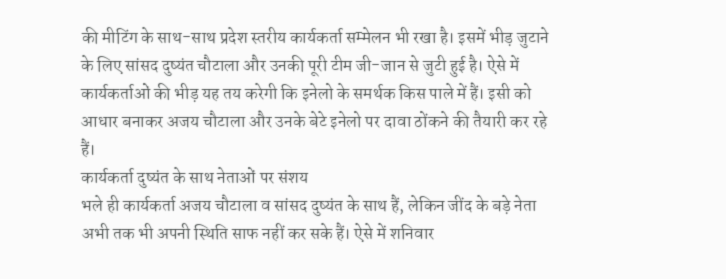की मीटिंग के साथ-साथ प्रदेश स्तरीय कार्यकर्ता सम्मेलन भी रखा है। इसमें भीड़ जुटाने के लिए सांसद दुष्यंत चौटाला और उनकी पूरी टीम जी-जान से जुटी हुई है। ऐसे में कार्यकर्ताओं की भीड़ यह तय करेगी कि इनेलो के समर्थक किस पाले में हैं। इसी को आधार बनाकर अजय चौटाला और उनके बेटे इनेलो पर दावा ठोंकने की तैयारी कर रहे हैं।
कार्यकर्ता दुष्यंत के साथ नेताओं पर संशय
भले ही कार्यकर्ता अजय चौटाला व सांसद दुष्यंत के साथ हैं, लेकिन जींद के बड़े नेता अभी तक भी अपनी स्थिति साफ नहीं कर सके हैं। ऐसे में शनिवार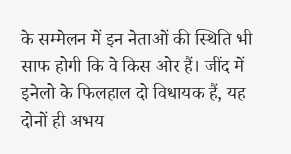के सम्मेलन में इन नेताओं की स्थिति भी साफ होगी कि वे किस ओर हैं। जींद में इनेलो के फिलहाल दो विधायक हैं, यह दोनों ही अभय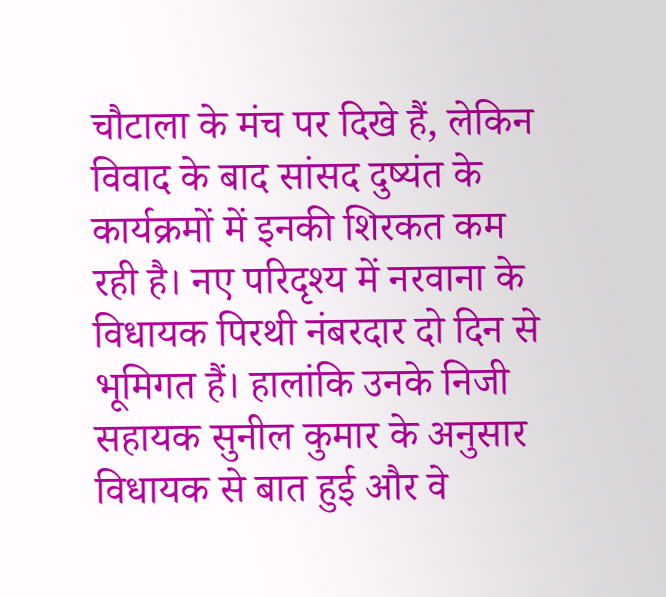चौटाला के मंच पर दिखे हैं, लेकिन विवाद के बाद सांसद दुष्यंत के कार्यक्रमों में इनकी शिरकत कम रही है। नए परिदृश्य में नरवाना के विधायक पिरथी नंबरदार दो दिन से भूमिगत हैं। हालांकि उनके निजी सहायक सुनील कुमार के अनुसार विधायक से बात हुई और वे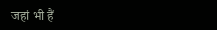जहां भी हैं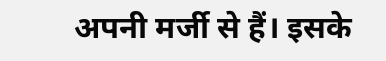अपनी मर्जी से हैं। इसके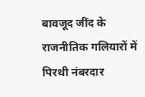बावजूद जींद के राजनीतिक गलियारों में पिरथी नंबरदार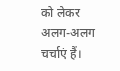को लेकर अलग-अलग चर्चाएं हैं।